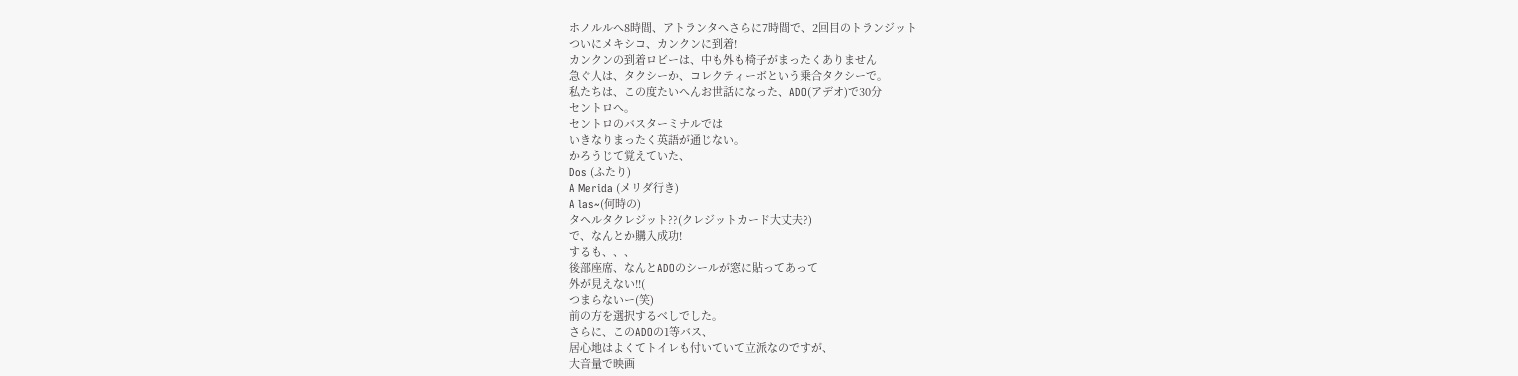ホノルルへ8時間、アトランタへさらに7時間で、2回目のトランジット
ついにメキシコ、カンクンに到着!
カンクンの到着ロビーは、中も外も椅子がまったくありません
急ぐ人は、タクシーか、コレクティーボという乗合タクシーで。
私たちは、この度たいへんお世話になった、ADO(アデオ)で30分
セントロへ。
セントロのバスターミナルでは
いきなりまったく英語が通じない。
かろうじて覚えていた、
Dos (ふたり)
A Merida (メリダ行き)
A las~(何時の)
タヘルタクレジット??(クレジットカード大丈夫?)
で、なんとか購入成功!
するも、、、
後部座席、なんとADOのシールが窓に貼ってあって
外が見えない!!(
つまらないー(笑)
前の方を選択するべしでした。
さらに、このADOの1等バス、
居心地はよくてトイレも付いていて立派なのですが、
大音量で映画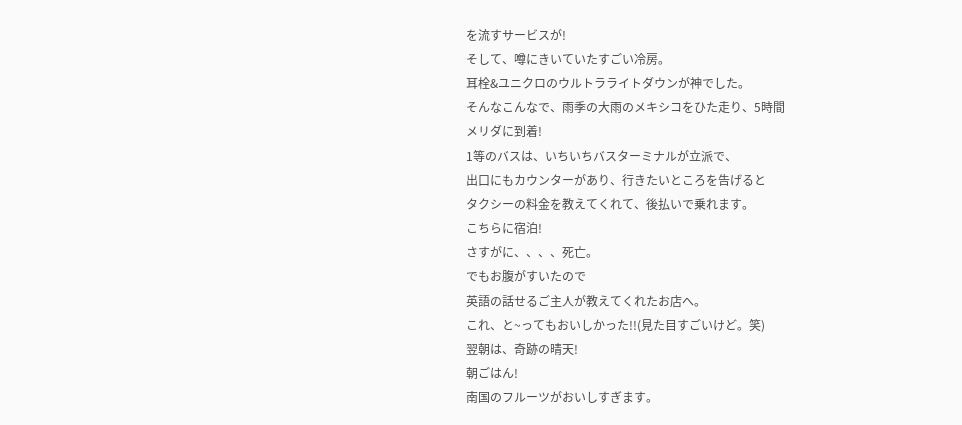を流すサービスが!
そして、噂にきいていたすごい冷房。
耳栓&ユニクロのウルトラライトダウンが神でした。
そんなこんなで、雨季の大雨のメキシコをひた走り、5時間
メリダに到着!
1等のバスは、いちいちバスターミナルが立派で、
出口にもカウンターがあり、行きたいところを告げると
タクシーの料金を教えてくれて、後払いで乗れます。
こちらに宿泊!
さすがに、、、、死亡。
でもお腹がすいたので
英語の話せるご主人が教えてくれたお店へ。
これ、と~ってもおいしかった!!(見た目すごいけど。笑)
翌朝は、奇跡の晴天!
朝ごはん!
南国のフルーツがおいしすぎます。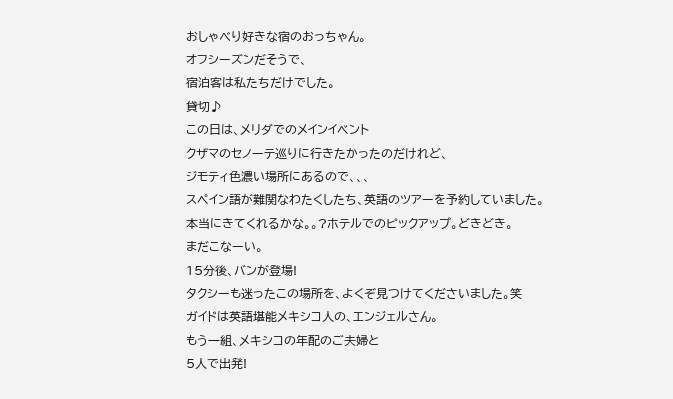おしゃべり好きな宿のおっちゃん。
オフシーズンだそうで、
宿泊客は私たちだけでした。
貸切♪
この日は、メリダでのメインイベント
クザマのセノーテ巡りに行きたかったのだけれど、
ジモティ色濃い場所にあるので、、、
スペイン語が難関なわたくしたち、英語のツアーを予約していました。
本当にきてくれるかな。。?ホテルでのピックアップ。どきどき。
まだこなーい。
15分後、バンが登場!
タクシーも迷ったこの場所を、よくぞ見つけてくださいました。笑
ガイドは英語堪能メキシコ人の、エンジェルさん。
もう一組、メキシコの年配のご夫婦と
5人で出発!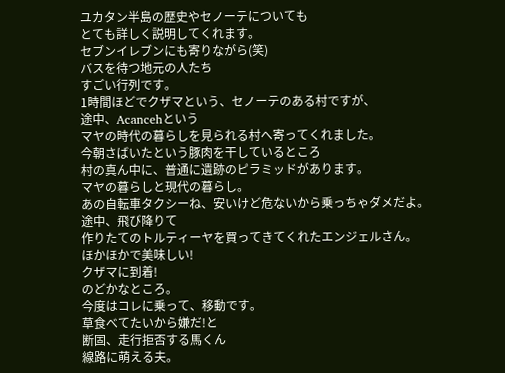ユカタン半島の歴史やセノーテについても
とても詳しく説明してくれます。
セブンイレブンにも寄りながら(笑)
バスを待つ地元の人たち
すごい行列です。
1時間ほどでクザマという、セノーテのある村ですが、
途中、Acancehという
マヤの時代の暮らしを見られる村へ寄ってくれました。
今朝さばいたという豚肉を干しているところ
村の真ん中に、普通に遺跡のピラミッドがあります。
マヤの暮らしと現代の暮らし。
あの自転車タクシーね、安いけど危ないから乗っちゃダメだよ。
途中、飛び降りて
作りたてのトルティーヤを買ってきてくれたエンジェルさん。
ほかほかで美味しい!
クザマに到着!
のどかなところ。
今度はコレに乗って、移動です。
草食べてたいから嫌だ!と
断固、走行拒否する馬くん
線路に萌える夫。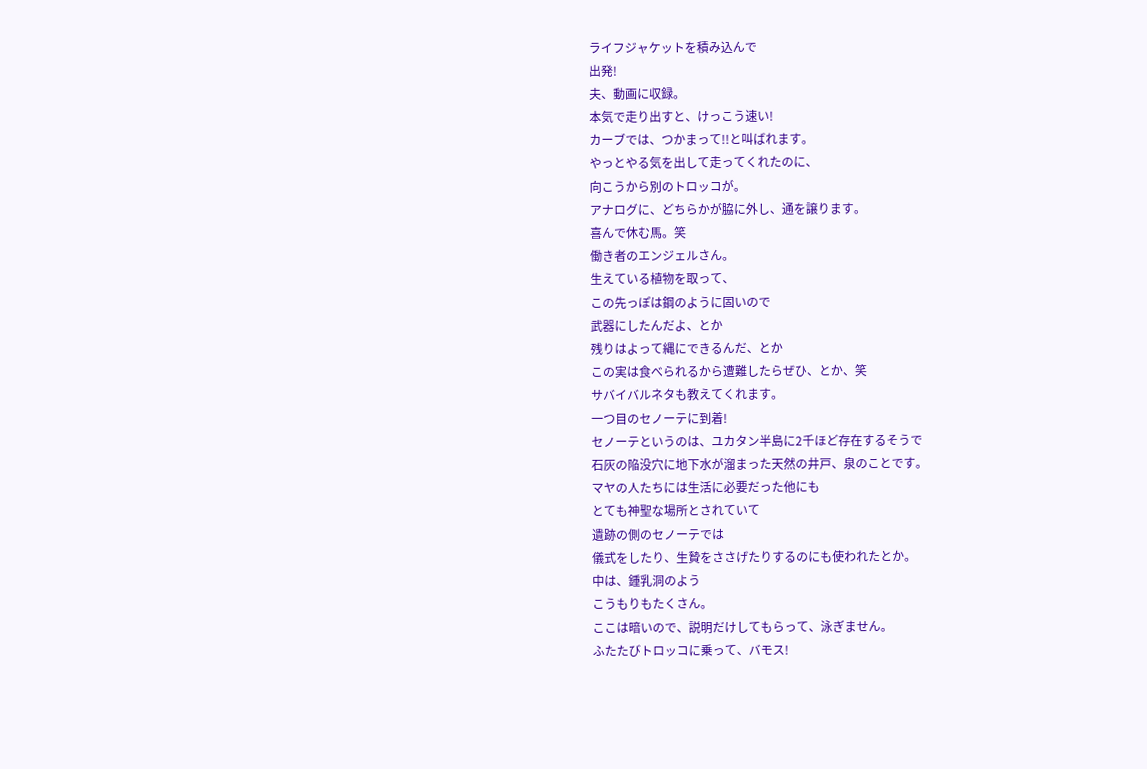ライフジャケットを積み込んで
出発!
夫、動画に収録。
本気で走り出すと、けっこう速い!
カーブでは、つかまって!!と叫ばれます。
やっとやる気を出して走ってくれたのに、
向こうから別のトロッコが。
アナログに、どちらかが脇に外し、通を譲ります。
喜んで休む馬。笑
働き者のエンジェルさん。
生えている植物を取って、
この先っぽは鋼のように固いので
武器にしたんだよ、とか
残りはよって縄にできるんだ、とか
この実は食べられるから遭難したらぜひ、とか、笑
サバイバルネタも教えてくれます。
一つ目のセノーテに到着!
セノーテというのは、ユカタン半島に2千ほど存在するそうで
石灰の陥没穴に地下水が溜まった天然の井戸、泉のことです。
マヤの人たちには生活に必要だった他にも
とても神聖な場所とされていて
遺跡の側のセノーテでは
儀式をしたり、生贄をささげたりするのにも使われたとか。
中は、鍾乳洞のよう
こうもりもたくさん。
ここは暗いので、説明だけしてもらって、泳ぎません。
ふたたびトロッコに乗って、バモス!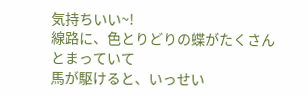気持ちいい~!
線路に、色とりどりの蝶がたくさんとまっていて
馬が駆けると、いっせい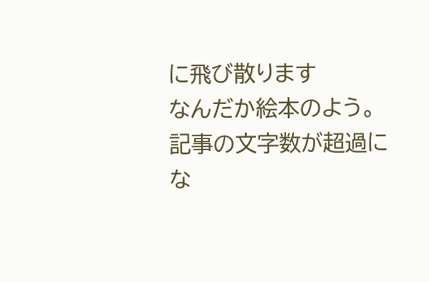に飛び散ります
なんだか絵本のよう。
記事の文字数が超過に
な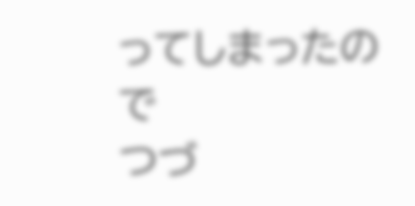ってしまったので
つづ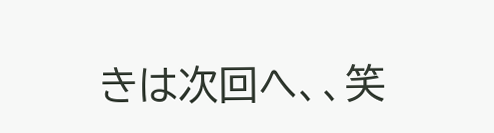きは次回へ、、笑